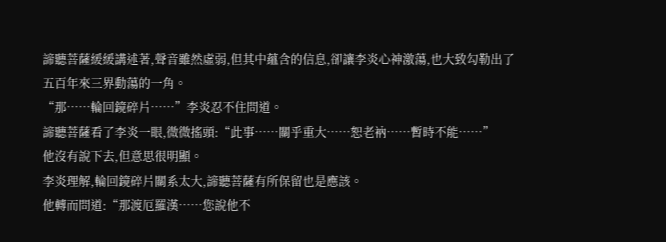諦聽菩薩緩緩講述著,聲音雖然虛弱,但其中蘊含的信息,卻讓李炎心神激蕩,也大致勾勒出了五百年來三界動蕩的一角。
“那……輪回鏡碎片……”李炎忍不住問道。
諦聽菩薩看了李炎一眼,微微搖頭:“此事……關乎重大……恕老衲……暫時不能……”
他沒有說下去,但意思很明顯。
李炎理解,輪回鏡碎片關系太大,諦聽菩薩有所保留也是應該。
他轉而問道:“那渡厄羅漢……您說他不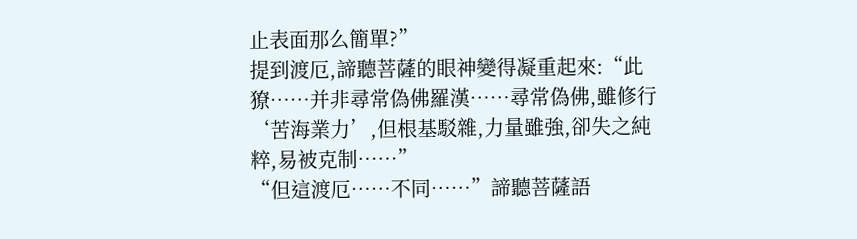止表面那么簡單?”
提到渡厄,諦聽菩薩的眼神變得凝重起來:“此獠……并非尋常偽佛羅漢……尋常偽佛,雖修行‘苦海業力’,但根基駁雜,力量雖強,卻失之純粹,易被克制……”
“但這渡厄……不同……”諦聽菩薩語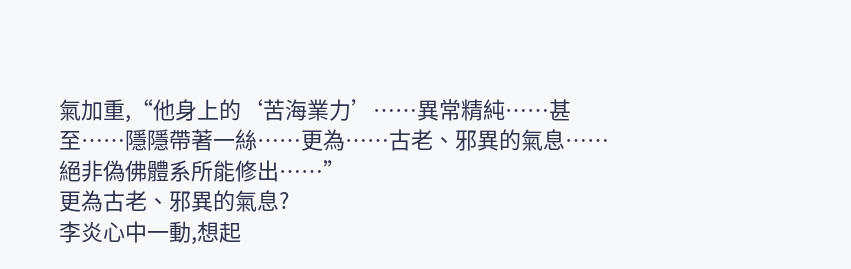氣加重,“他身上的‘苦海業力’……異常精純……甚至……隱隱帶著一絲……更為……古老、邪異的氣息……絕非偽佛體系所能修出……”
更為古老、邪異的氣息?
李炎心中一動,想起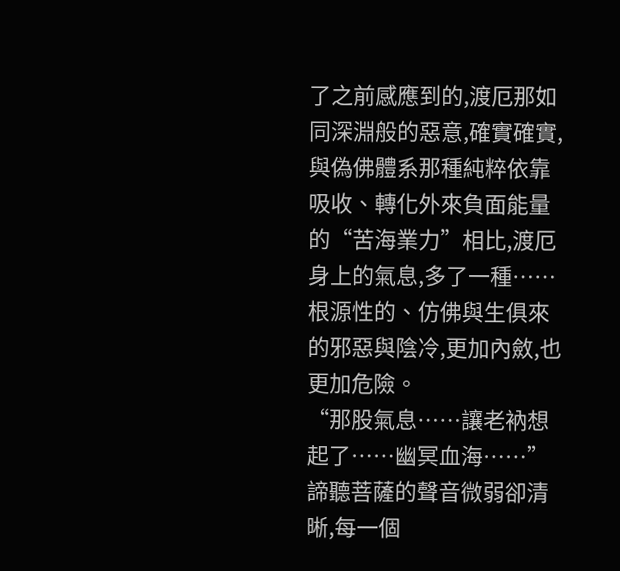了之前感應到的,渡厄那如同深淵般的惡意,確實確實,與偽佛體系那種純粹依靠吸收、轉化外來負面能量的“苦海業力”相比,渡厄身上的氣息,多了一種……
根源性的、仿佛與生俱來的邪惡與陰冷,更加內斂,也更加危險。
“那股氣息……讓老衲想起了……幽冥血海……”諦聽菩薩的聲音微弱卻清晰,每一個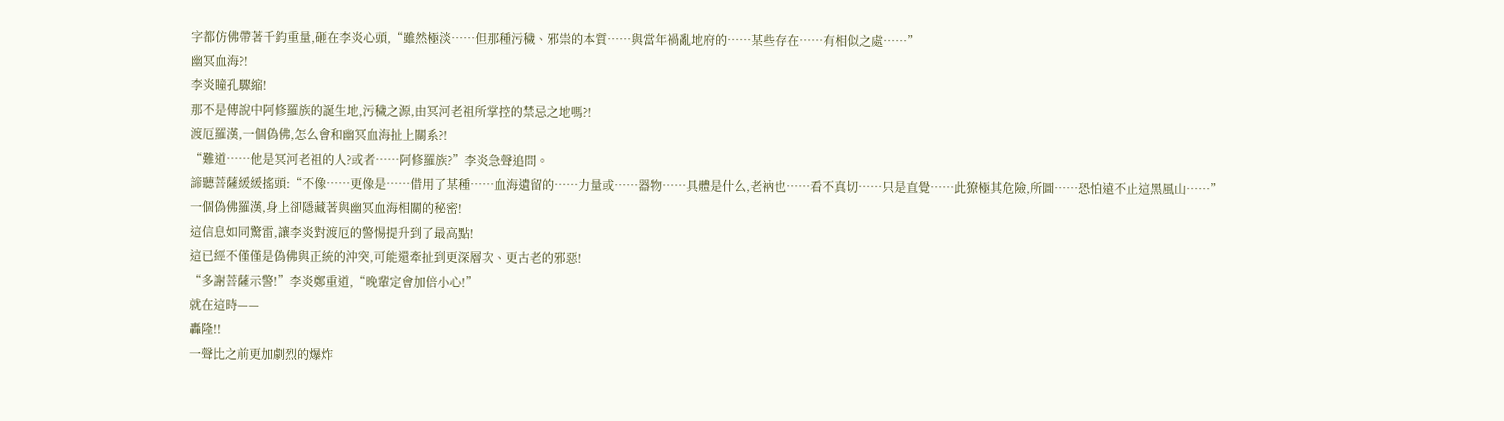字都仿佛帶著千鈞重量,砸在李炎心頭,“雖然極淡……但那種污穢、邪祟的本質……與當年禍亂地府的……某些存在……有相似之處……”
幽冥血海?!
李炎瞳孔驟縮!
那不是傳說中阿修羅族的誕生地,污穢之源,由冥河老祖所掌控的禁忌之地嗎?!
渡厄羅漢,一個偽佛,怎么會和幽冥血海扯上關系?!
“難道……他是冥河老祖的人?或者……阿修羅族?”李炎急聲追問。
諦聽菩薩緩緩搖頭:“不像……更像是……借用了某種……血海遺留的……力量或……器物……具體是什么,老衲也……看不真切……只是直覺……此獠極其危險,所圖……恐怕遠不止這黑風山……”
一個偽佛羅漢,身上卻隱藏著與幽冥血海相關的秘密!
這信息如同驚雷,讓李炎對渡厄的警惕提升到了最高點!
這已經不僅僅是偽佛與正統的沖突,可能還牽扯到更深層次、更古老的邪惡!
“多謝菩薩示警!”李炎鄭重道,“晚輩定會加倍小心!”
就在這時——
轟隆!!
一聲比之前更加劇烈的爆炸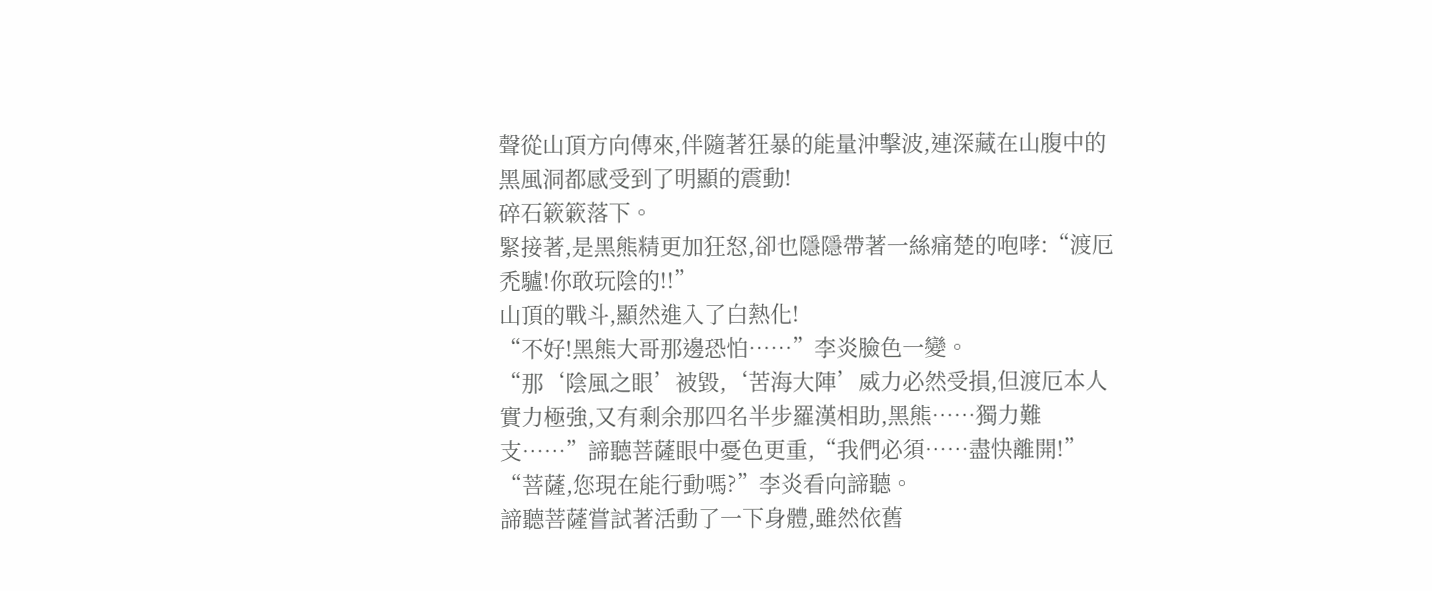聲從山頂方向傳來,伴隨著狂暴的能量沖擊波,連深藏在山腹中的黑風洞都感受到了明顯的震動!
碎石簌簌落下。
緊接著,是黑熊精更加狂怒,卻也隱隱帶著一絲痛楚的咆哮:“渡厄禿驢!你敢玩陰的!!”
山頂的戰斗,顯然進入了白熱化!
“不好!黑熊大哥那邊恐怕……”李炎臉色一變。
“那‘陰風之眼’被毀,‘苦海大陣’威力必然受損,但渡厄本人實力極強,又有剩余那四名半步羅漢相助,黑熊……獨力難支……”諦聽菩薩眼中憂色更重,“我們必須……盡快離開!”
“菩薩,您現在能行動嗎?”李炎看向諦聽。
諦聽菩薩嘗試著活動了一下身體,雖然依舊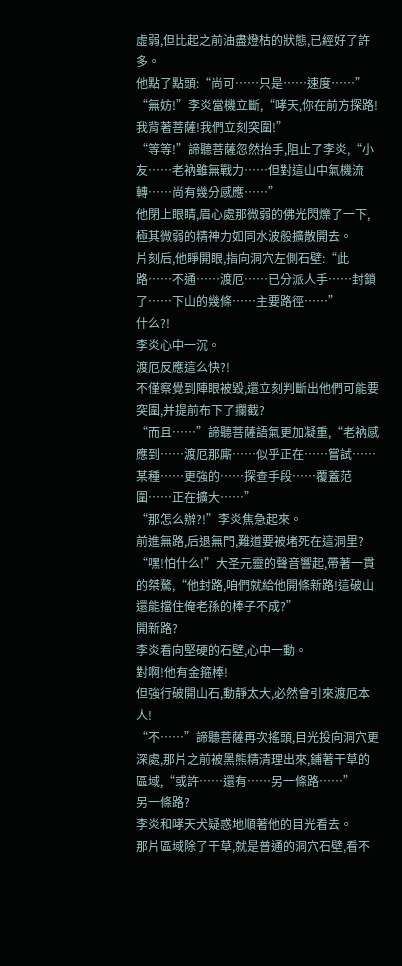虛弱,但比起之前油盡燈枯的狀態,已經好了許多。
他點了點頭:“尚可……只是……速度……”
“無妨!”李炎當機立斷,“哮天,你在前方探路!我背著菩薩!我們立刻突圍!”
“等等!”諦聽菩薩忽然抬手,阻止了李炎,“小友……老衲雖無戰力……但對這山中氣機流轉……尚有幾分感應……”
他閉上眼睛,眉心處那微弱的佛光閃爍了一下,極其微弱的精神力如同水波般擴散開去。
片刻后,他睜開眼,指向洞穴左側石壁:“此路……不通……渡厄……已分派人手……封鎖了……下山的幾條……主要路徑……”
什么?!
李炎心中一沉。
渡厄反應這么快?!
不僅察覺到陣眼被毀,還立刻判斷出他們可能要突圍,并提前布下了攔截?
“而且……”諦聽菩薩語氣更加凝重,“老衲感應到……渡厄那廝……似乎正在……嘗試……某種……更強的……探查手段……覆蓋范圍……正在擴大……”
“那怎么辦?!”李炎焦急起來。
前進無路,后退無門,難道要被堵死在這洞里?
“嘿!怕什么!”大圣元靈的聲音響起,帶著一貫的桀驁,“他封路,咱們就給他開條新路!這破山還能擋住俺老孫的棒子不成?”
開新路?
李炎看向堅硬的石壁,心中一動。
對啊!他有金箍棒!
但強行破開山石,動靜太大,必然會引來渡厄本人!
“不……”諦聽菩薩再次搖頭,目光投向洞穴更深處,那片之前被黑熊精清理出來,鋪著干草的區域,“或許……還有……另一條路……”
另一條路?
李炎和哮天犬疑惑地順著他的目光看去。
那片區域除了干草,就是普通的洞穴石壁,看不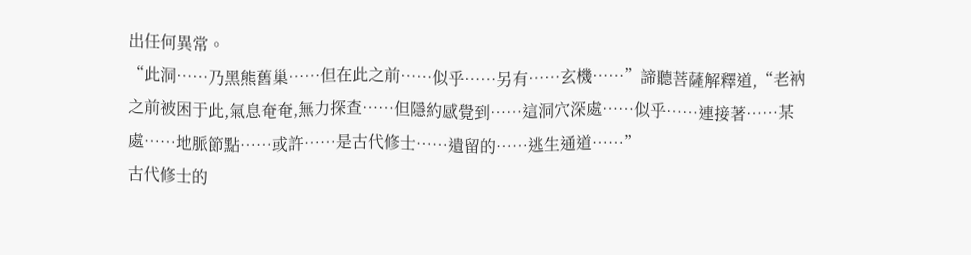出任何異常。
“此洞……乃黑熊舊巢……但在此之前……似乎……另有……玄機……”諦聽菩薩解釋道,“老衲之前被困于此,氣息奄奄,無力探查……但隱約感覺到……這洞穴深處……似乎……連接著……某處……地脈節點……或許……是古代修士……遺留的……逃生通道……”
古代修士的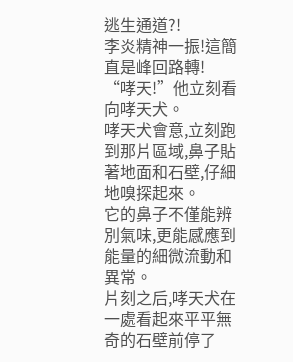逃生通道?!
李炎精神一振!這簡直是峰回路轉!
“哮天!”他立刻看向哮天犬。
哮天犬會意,立刻跑到那片區域,鼻子貼著地面和石壁,仔細地嗅探起來。
它的鼻子不僅能辨別氣味,更能感應到能量的細微流動和異常。
片刻之后,哮天犬在一處看起來平平無奇的石壁前停了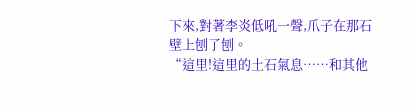下來,對著李炎低吼一聲,爪子在那石壁上刨了刨。
“這里!這里的土石氣息……和其他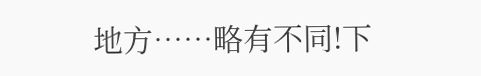地方……略有不同!下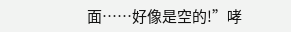面……好像是空的!”哮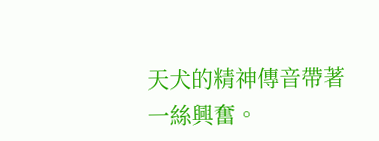天犬的精神傳音帶著一絲興奮。